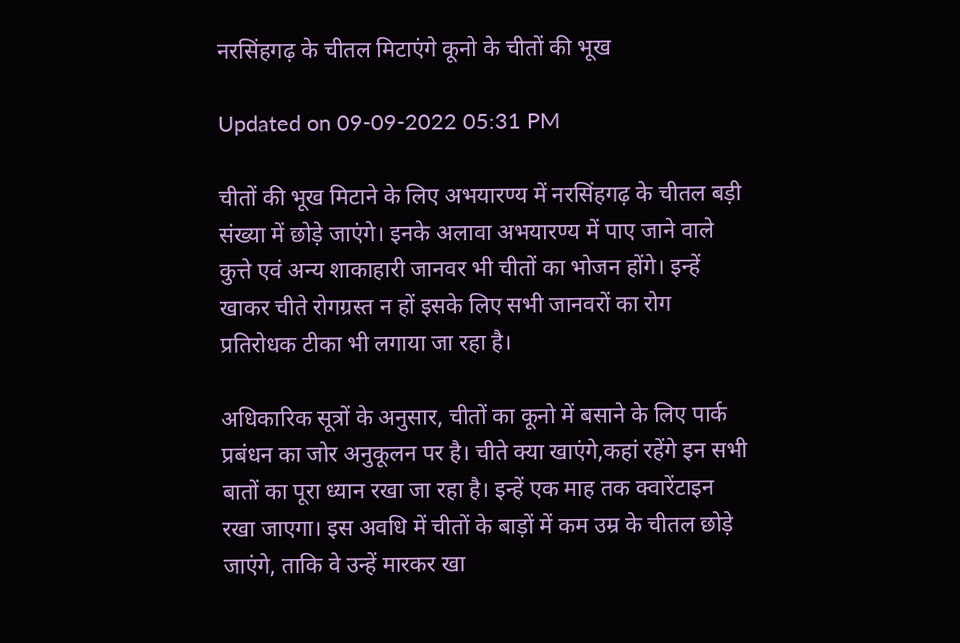नरसिंहगढ़ के चीतल मिटाएंगे कूनो के चीतों की भूख

Updated on 09-09-2022 05:31 PM

चीतों की भूख मिटाने के लिए अभयारण्य में नरसिंहगढ़ के चीतल बड़ी संख्या में छोड़े जाएंगे। इनके अलावा अभयारण्य में पाए जाने वाले कुत्ते एवं अन्य शाकाहारी जानवर भी चीतों का भोजन होंगे। इन्हें खाकर चीते रोगग्रस्त न हों इसके लिए सभी जानवरों का रोग प्रतिरोधक टीका भी लगाया जा रहा है।

अधिकारिक सूत्रों के अनुसार, चीतों का कूनो में बसाने के लिए पार्क प्रबंधन का जोर अनुकूलन पर है। चीते क्या खाएंगे,कहां रहेंगे इन सभी बातों का पूरा ध्यान रखा जा रहा है। इन्हें एक माह तक क्वारेंटाइन रखा जाएगा। इस अवधि में चीतों के बाड़ों में कम उम्र के चीतल छोड़े जाएंगे, ताकि वे उन्हें मारकर खा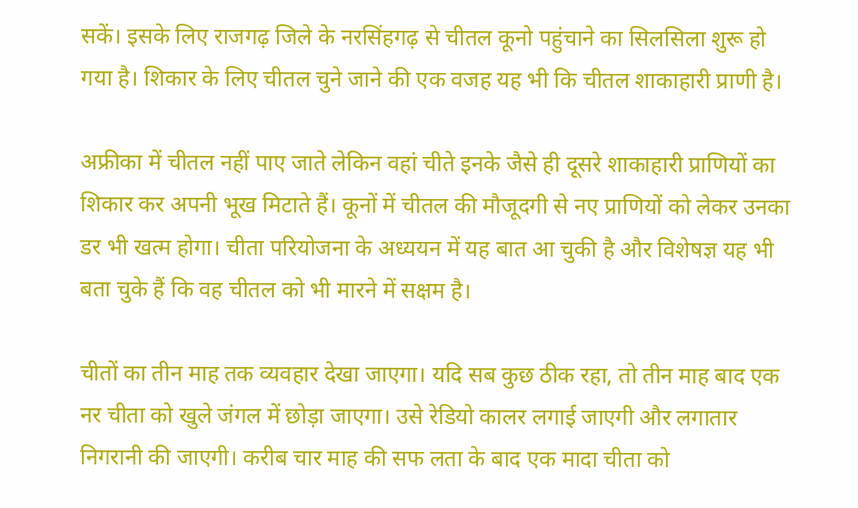सकें। इसके लिए राजगढ़ जिले के नरसिंहगढ़ से चीतल कूनो पहुंचाने का सिलसिला शुरू हो गया है। शिकार के लिए चीतल चुने जाने की एक वजह यह भी कि चीतल शाकाहारी प्राणी है।

अफ्रीका में चीतल नहीं पाए जाते लेकिन वहां चीते इनके जैसे ही दूसरे शाकाहारी प्राणियों का शिकार कर अपनी भूख मिटाते हैं। कूनों में चीतल की मौजूदगी से नए प्राणियों को लेकर उनका डर भी खत्म होगा। चीता परियोजना के अध्ययन में यह बात आ चुकी है और विशेषज्ञ यह भी बता चुके हैं कि वह चीतल को भी मारने में सक्षम है।

चीतों का तीन माह तक व्यवहार देखा जाएगा। यदि सब कुछ ठीक रहा, तो तीन माह बाद एक नर चीता को खुले जंगल में छोड़ा जाएगा। उसे रेडियो कालर लगाई जाएगी और लगातार निगरानी की जाएगी। करीब चार माह की सफ लता के बाद एक मादा चीता को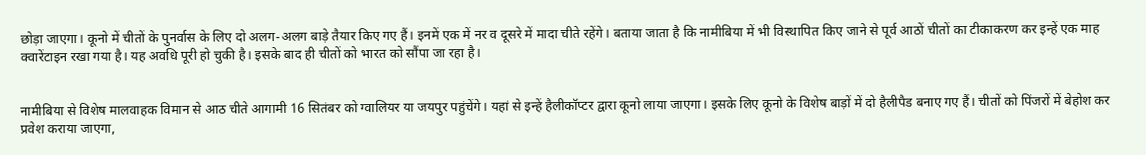छोड़ा जाएगा। कूनो में चीतों के पुनर्वास के लिए दो अलग-अलग बाड़े तैयार किए गए हैं। इनमें एक में नर व दूसरे में मादा चीते रहेंगे। बताया जाता है कि नामीबिया में भी विस्थापित किए जाने से पूर्व आठों चीतों का टीकाकरण कर इन्हें एक माह क्वारेंटाइन रखा गया है। यह अवधि पूरी हो चुकी है। इसके बाद ही चीतों को भारत को सौंपा जा रहा है।


नामीबिया से विशेष मालवाहक विमान से आठ चीते आगामी 16 सितंबर को ग्वालियर या जयपुर पहुंचेंगे। यहां से इन्हें हैलीकॉप्टर द्वारा कूनो लाया जाएगा। इसके लिए कूनो के विशेष बाड़ों में दो हैलीपैड बनाए गए हैं। चीतों को पिंजरों में बेहोश कर प्रवेश कराया जाएगा,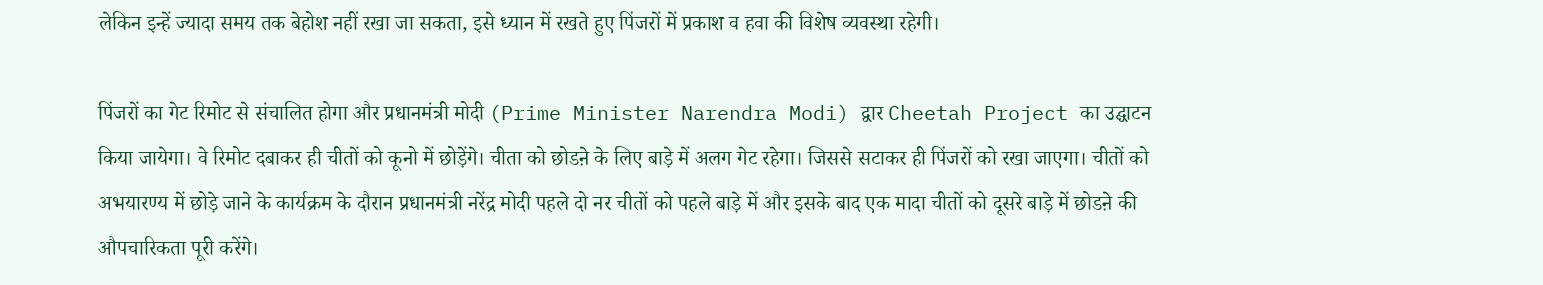लेकिन इन्हें ज्यादा समय तक बेहोश नहीं रखा जा सकता, इसे ध्यान में रखते हुए पिंजरों में प्रकाश व हवा की विशेष व्यवस्था रहेगी।

पिंजरों का गेट रिमोट से संचालित होगा और प्रधानमंत्री मोदी (Prime Minister Narendra Modi) द्वार Cheetah Project का उद्घाटन किया जायेगा। वे रिमोट दबाकर ही चीतों को कूनो में छोड़ेंगे। चीता को छोडऩे के लिए बाड़े में अलग गेट रहेगा। जिससे सटाकर ही पिंजरों को रखा जाएगा। चीतों को अभयारण्य में छोड़े जाने के कार्यक्रम के दौरान प्रधानमंत्री नरेंद्र मोदी पहले दो नर चीतों को पहले बाड़े में और इसके बाद एक मादा चीतों को दूसरे बाड़े में छोडऩे की औपचारिकता पूरी करेंगे।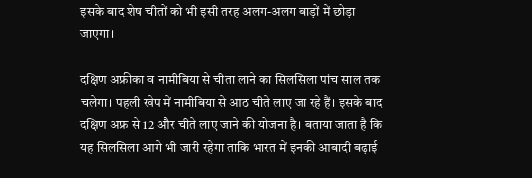इसके बाद शेष चीतों को भी इसी तरह अलग-अलग बाड़ों में छोड़ा जाएगा।

दक्षिण अफ्रीका व नामीबिया से चीता लाने का सिलसिला पांच साल तक चलेगा। पहली खेप में नामीबिया से आठ चीते लाए जा रहे हैं। इसके बाद दक्षिण अफ्र से 12 और चीते लाए जाने की योजना है। बताया जाता है कि यह सिलसिला आगे भी जारी रहेगा ताकि भारत में इनकी आबादी बढ़ाई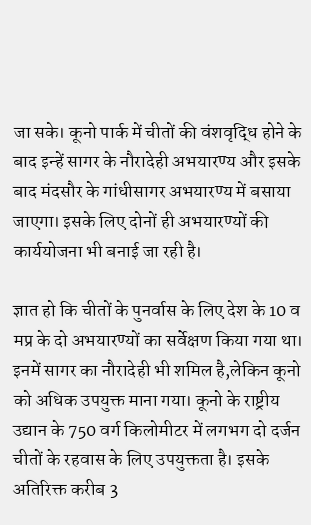जा सके। कूनो पार्क में चीतों की वंशवृद्धि होने के बाद इन्हें सागर के नौरादेही अभयारण्य और इसके बाद मंदसौर के गांधीसागर अभयारण्य में बसाया जाएगा। इसके लिए दोनों ही अभयारण्यों की कार्ययोजना भी बनाई जा रही है।

ज्ञात हो कि चीतों के पुनर्वास के लिए देश के 10 व मप्र के दो अभयारण्यों का सर्वेक्षण किया गया था। इनमें सागर का नौरादेही भी शमिल है,लेकिन कूनो को अधिक उपयुक्त माना गया। कूनो के राष्ट्रीय उद्यान के 750 वर्ग किलोमीटर में लगभग दो दर्जन चीतों के रहवास के लिए उपयुक्तता है। इसके अतिरिक्त करीब 3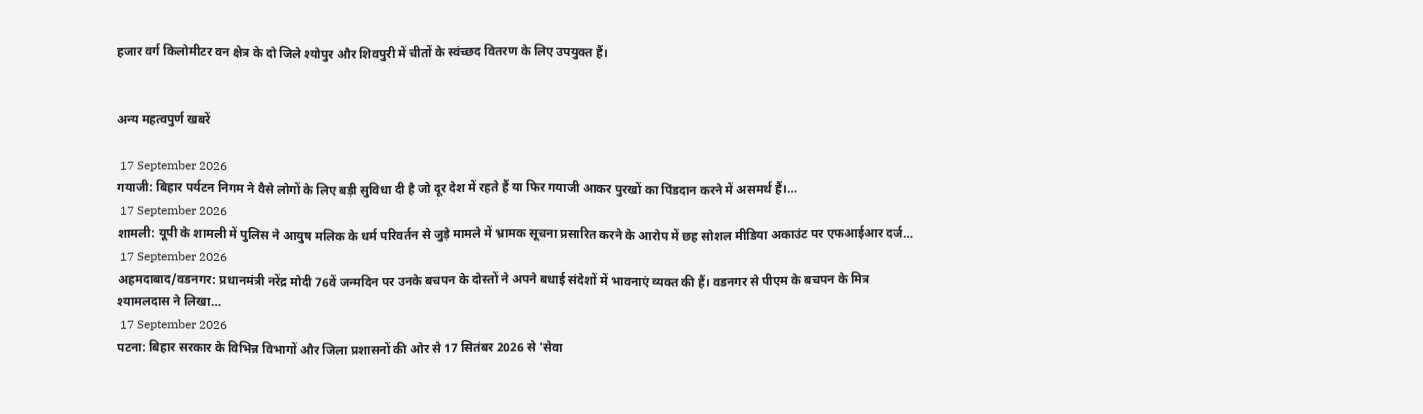हजार वर्ग किलोमीटर वन क्षेत्र के दो जिले श्योपुर और शिवपुरी में चीतों के स्वंच्छद वितरण के लिए उपयुक्त हैं।


अन्य महत्वपुर्ण खबरें

 17 September 2026
गयाजी: बिहार पर्यटन निगम ने वैसे लोगों के लिए बड़ी सुविधा दी है जो दूर देश में रहते हैं या फिर गयाजी आकर पुरखों का पिंडदान करने में असमर्थ हैं।…
 17 September 2026
शामली: यूपी के शामली में पुलिस ने आयुष मलिक के धर्म परिवर्तन से जुड़े मामले में भ्रामक सूचना प्रसारित करने के आरोप में छह सोशल मीडिया अकाउंट पर एफआईआर दर्ज…
 17 September 2026
अहमदाबाद/वडनगर: प्रधानमंत्री नरेंद्र मोदी 76वें जन्मदिन पर उनके बचपन के दोस्तों ने अपने बधाई संदेशों में भावनाएं व्यक्त की हैं। वडनगर से पीएम के बचपन के मित्र श्यामलदास ने लिखा…
 17 September 2026
पटना: बिहार सरकार के विभिन्न विभागों और जिला प्रशासनों की ओर से 17 सितंबर 2026 से 'सेवा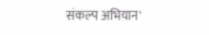संकल्प अभियान'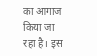का आगाज किया जा रहा है। इस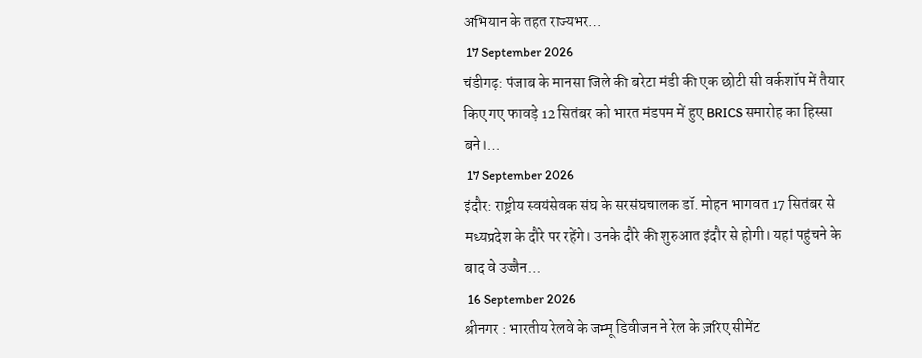अभियान के तहत राज्यभर…
 17 September 2026
चंडीगढ़: पंजाब के मानसा जिले की बरेटा मंडी की एक छोटी सी वर्कशॉप में तैयार किए गए फावड़े 12 सितंबर को भारत मंडपम में हुए BRICS समारोह का हिस्सा बने।…
 17 September 2026
इंदौर: राष्ट्रीय स्वयंसेवक संघ के सरसंघचालक डॉ. मोहन भागवत 17 सितंबर से मध्यप्रदेश के दौरे पर रहेंगे। उनके दौरे की शुरुआत इंदौर से होगी। यहां पहुंचने के बाद वे उज्जैन…
 16 September 2026
श्रीनगर : भारतीय रेलवे के जम्मू डिवीजन ने रेल के ज़रिए सीमेंट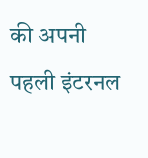की अपनी पहली इंटरनल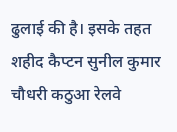ढुलाई की है। इसके तहत शहीद कैप्टन सुनील कुमार चौधरी कठुआ रेलवे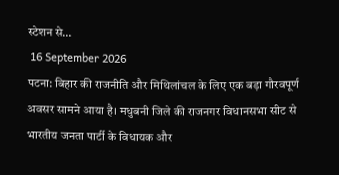स्टेशन से…
 16 September 2026
पटना: बिहार की राजनीति और मिथिलांचल के लिए एक बड़ा गौरवपूर्ण अवसर सामने आया है। मधुबनी जिले की राजनगर विधानसभा सीट से भारतीय जनता पार्टी के विधायक और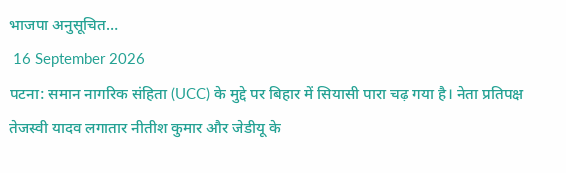भाजपा अनुसूचित…
 16 September 2026
पटना: समान नागरिक संहिता (UCC) के मुद्दे पर बिहार में सियासी पारा चढ़ गया है। नेता प्रतिपक्ष तेजस्वी यादव लगातार नीतीश कुमार और जेडीयू के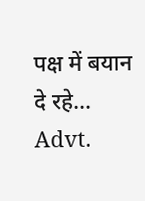पक्ष में बयान दे रहे…
Advt.